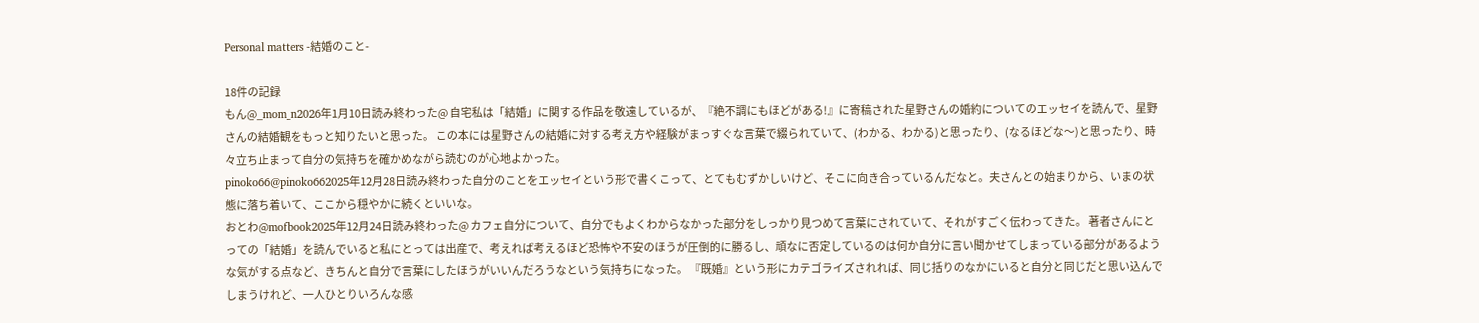Personal matters -結婚のこと-

18件の記録
もん@_mom_n2026年1月10日読み終わった@ 自宅私は「結婚」に関する作品を敬遠しているが、『絶不調にもほどがある!』に寄稿された星野さんの婚約についてのエッセイを読んで、星野さんの結婚観をもっと知りたいと思った。 この本には星野さんの結婚に対する考え方や経験がまっすぐな言葉で綴られていて、(わかる、わかる)と思ったり、(なるほどな〜)と思ったり、時々立ち止まって自分の気持ちを確かめながら読むのが心地よかった。
pinoko66@pinoko662025年12月28日読み終わった自分のことをエッセイという形で書くこって、とてもむずかしいけど、そこに向き合っているんだなと。夫さんとの始まりから、いまの状態に落ち着いて、ここから穏やかに続くといいな。
おとわ@mofbook2025年12月24日読み終わった@ カフェ自分について、自分でもよくわからなかった部分をしっかり見つめて言葉にされていて、それがすごく伝わってきた。 著者さんにとっての「結婚」を読んでいると私にとっては出産で、考えれば考えるほど恐怖や不安のほうが圧倒的に勝るし、頑なに否定しているのは何か自分に言い聞かせてしまっている部分があるような気がする点など、きちんと自分で言葉にしたほうがいいんだろうなという気持ちになった。 『既婚』という形にカテゴライズされれば、同じ括りのなかにいると自分と同じだと思い込んでしまうけれど、一人ひとりいろんな感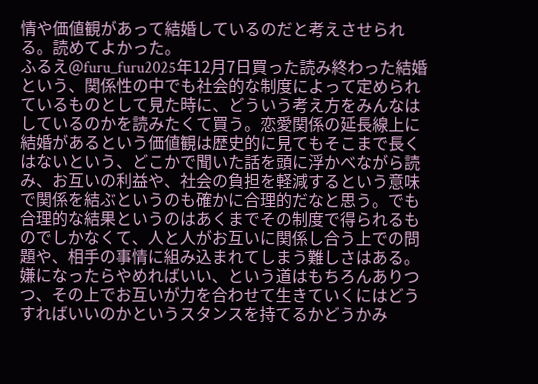情や価値観があって結婚しているのだと考えさせられる。読めてよかった。
ふるえ@furu_furu2025年12月7日買った読み終わった結婚という、関係性の中でも社会的な制度によって定められているものとして見た時に、どういう考え方をみんなはしているのかを読みたくて買う。恋愛関係の延長線上に結婚があるという価値観は歴史的に見てもそこまで長くはないという、どこかで聞いた話を頭に浮かべながら読み、お互いの利益や、社会の負担を軽減するという意味で関係を結ぶというのも確かに合理的だなと思う。でも合理的な結果というのはあくまでその制度で得られるものでしかなくて、人と人がお互いに関係し合う上での問題や、相手の事情に組み込まれてしまう難しさはある。嫌になったらやめればいい、という道はもちろんありつつ、その上でお互いが力を合わせて生きていくにはどうすればいいのかというスタンスを持てるかどうかみ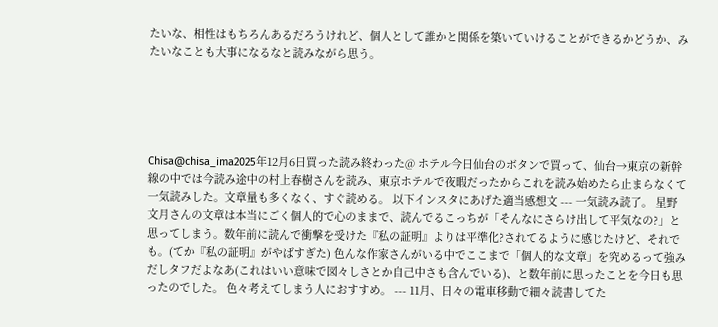たいな、相性はもちろんあるだろうけれど、個人として誰かと関係を築いていけることができるかどうか、みたいなことも大事になるなと読みながら思う。





Chisa@chisa_ima2025年12月6日買った読み終わった@ ホテル今日仙台のボタンで買って、仙台→東京の新幹線の中では今読み途中の村上春樹さんを読み、東京ホテルで夜暇だったからこれを読み始めたら止まらなくて一気読みした。文章量も多くなく、すぐ読める。 以下インスタにあげた適当感想文 --- 一気読み読了。 星野文月さんの文章は本当にごく個人的で心のままで、読んでるこっちが「そんなにさらけ出して平気なの?」と思ってしまう。数年前に読んで衝撃を受けた『私の証明』よりは平準化?されてるように感じたけど、それでも。(てか『私の証明』がやばすぎた) 色んな作家さんがいる中でここまで「個人的な文章」を究めるって強みだしタフだよなあ(これはいい意味で図々しさとか自己中さも含んでいる)、と数年前に思ったことを今日も思ったのでした。 色々考えてしまう人におすすめ。 --- 11月、日々の電車移動で細々読書してた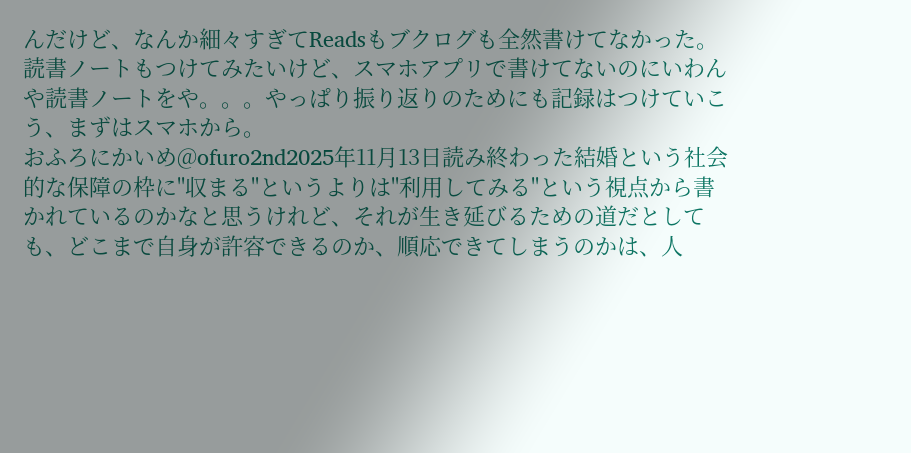んだけど、なんか細々すぎてReadsもブクログも全然書けてなかった。読書ノートもつけてみたいけど、スマホアプリで書けてないのにいわんや読書ノートをや。。。やっぱり振り返りのためにも記録はつけていこう、まずはスマホから。
おふろにかいめ@ofuro2nd2025年11月13日読み終わった結婚という社会的な保障の枠に"収まる"というよりは"利用してみる"という視点から書かれているのかなと思うけれど、それが生き延びるための道だとしても、どこまで自身が許容できるのか、順応できてしまうのかは、人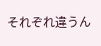それぞれ違うん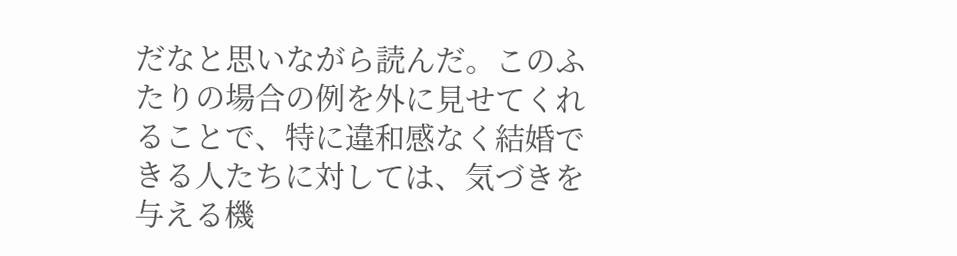だなと思いながら読んだ。このふたりの場合の例を外に見せてくれることで、特に違和感なく結婚できる人たちに対しては、気づきを与える機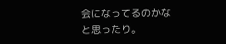会になってるのかなと思ったり。